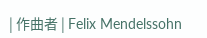| 作曲者 | Felix Mendelssohn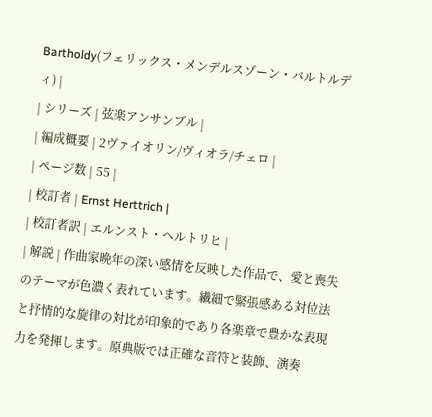Bartholdy(フェリックス・メンデルスゾーン・バルトルディ) |
| シリーズ | 弦楽アンサンブル |
| 編成概要 | 2ヴァイオリン/ヴィオラ/チェロ |
| ページ数 | 55 |
| 校訂者 | Ernst Herttrich |
| 校訂者訳 | エルンスト・ヘルトリヒ |
| 解説 | 作曲家晩年の深い感情を反映した作品で、愛と喪失のテーマが色濃く表れています。繊細で緊張感ある対位法と抒情的な旋律の対比が印象的であり各楽章で豊かな表現力を発揮します。原典版では正確な音符と装飾、演奏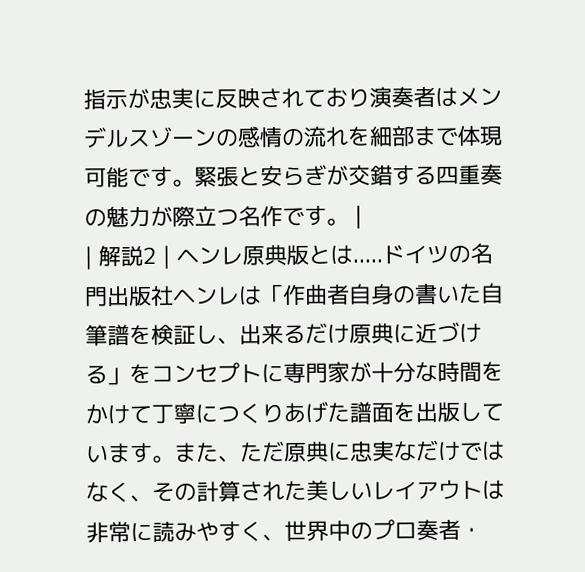指示が忠実に反映されており演奏者はメンデルスゾーンの感情の流れを細部まで体現可能です。緊張と安らぎが交錯する四重奏の魅力が際立つ名作です。 |
| 解説2 | ヘンレ原典版とは.....ドイツの名門出版社ヘンレは「作曲者自身の書いた自筆譜を検証し、出来るだけ原典に近づける」をコンセプトに専門家が十分な時間をかけて丁寧につくりあげた譜面を出版しています。また、ただ原典に忠実なだけではなく、その計算された美しいレイアウトは非常に読みやすく、世界中のプロ奏者・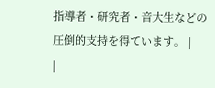指導者・研究者・音大生などの圧倒的支持を得ています。 |
|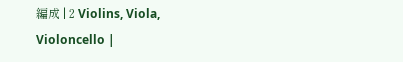編成 | 2 Violins, Viola, Violoncello |